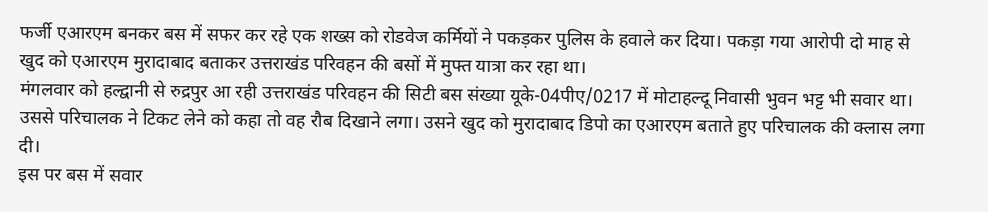फर्जी एआरएम बनकर बस में सफर कर रहे एक शख्स को रोडवेज कर्मियों ने पकड़कर पुलिस के हवाले कर दिया। पकड़ा गया आरोपी दो माह से खुद को एआरएम मुरादाबाद बताकर उत्तराखंड परिवहन की बसों में मुफ्त यात्रा कर रहा था।
मंगलवार को हल्द्वानी से रुद्रपुर आ रही उत्तराखंड परिवहन की सिटी बस संख्या यूके-04पीए/0217 में मोटाहल्दू निवासी भुवन भट्ट भी सवार था। उससे परिचालक ने टिकट लेने को कहा तो वह रौब दिखाने लगा। उसने खुद को मुरादाबाद डिपो का एआरएम बताते हुए परिचालक की क्लास लगा दी।
इस पर बस में सवार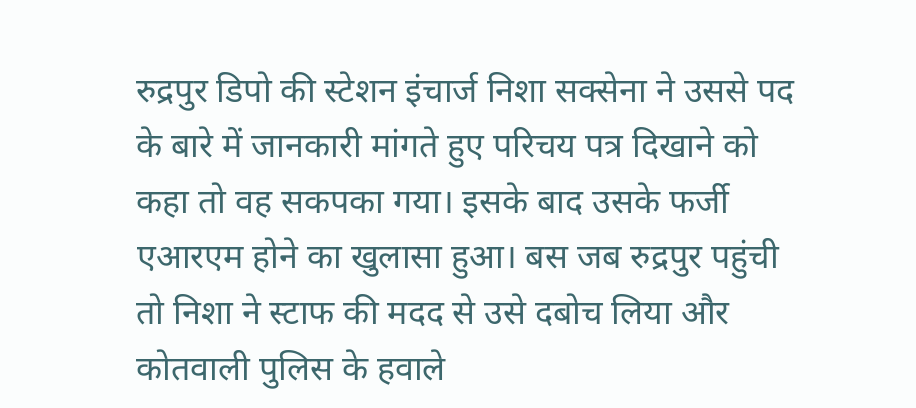रुद्रपुर डिपो की स्टेशन इंचार्ज निशा सक्सेना ने उससे पद के बारे में जानकारी मांगते हुए परिचय पत्र दिखाने को कहा तो वह सकपका गया। इसके बाद उसके फर्जी एआरएम होने का खुलासा हुआ। बस जब रुद्रपुर पहुंची तो निशा ने स्टाफ की मदद से उसे दबोच लिया और कोतवाली पुलिस के हवाले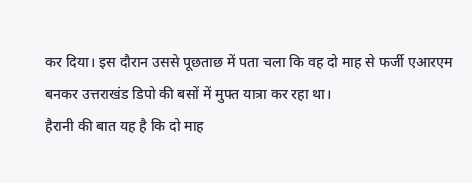कर दिया। इस दौरान उससे पूछताछ में पता चला कि वह दो माह से फर्जी एआरएम बनकर उत्तराखंड डिपो की बसों में मुफ्त यात्रा कर रहा था।
हैरानी की बात यह है कि दो माह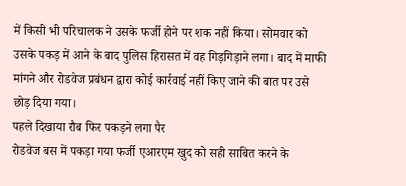में किसी भी परिचालक ने उसके फर्जी होने पर शक नहीं किया। सोमवार को उसके पकड़ में आने के बाद पुलिस हिरासत में वह गिड़गिड़ाने लगा। बाद में माफी मांगने और रोडवेज प्रबंधन द्वारा कोई कार्रवाई नहीं किए जाने की बात पर उसे छोड़ दिया गया।
पहले दिखाया रौब फिर पकड़ने लगा पैर
रोडवेज बस में पकड़ा गया फर्जी एआरएम खुद को सही साबित करने के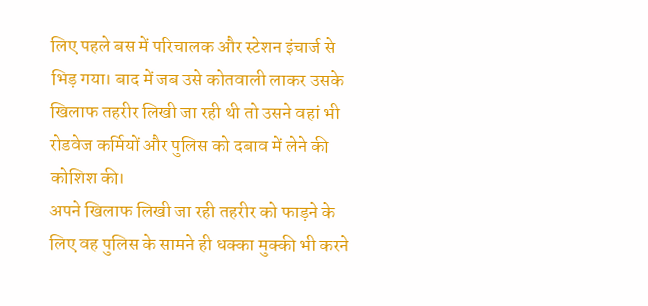लिए पहले बस में परिचालक और स्टेशन इंचार्ज से भिड़ गया। बाद में जब उसे कोतवाली लाकर उसके खिलाफ तहरीर लिखी जा रही थी तो उसने वहां भी रोडवेज कर्मियों और पुलिस को दबाव में लेने की कोशिश की।
अपने खिलाफ लिखी जा रही तहरीर को फाड़ने के लिए वह पुलिस के सामने ही धक्का मुक्की भी करने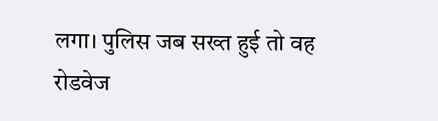लगा। पुलिस जब सख्त हुई तो वह रोडवेज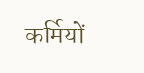कर्मियों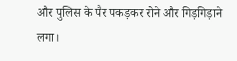और पुलिस के पैर पकड़कर रोने और गिड़गिड़ाने लगा।